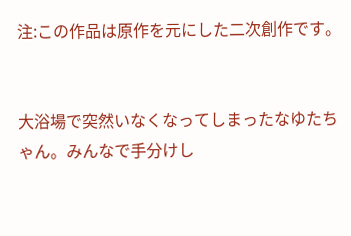注:この作品は原作を元にした二次創作です。


大浴場で突然いなくなってしまったなゆたちゃん。みんなで手分けし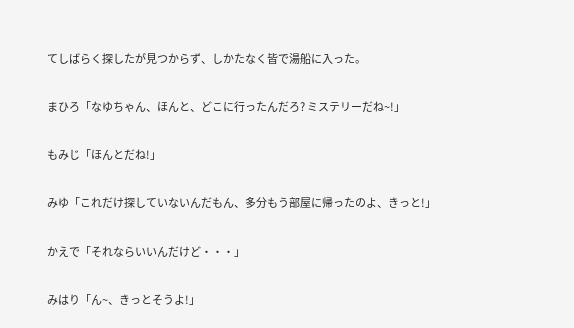てしばらく探したが見つからず、しかたなく皆で湯船に入った。


まひろ「なゆちゃん、ほんと、どこに行ったんだろ? ミステリーだね~!」


もみじ「ほんとだね!」


みゆ「これだけ探していないんだもん、多分もう部屋に帰ったのよ、きっと!」


かえで「それならいいんだけど・・・」


みはり「ん~、きっとそうよ!」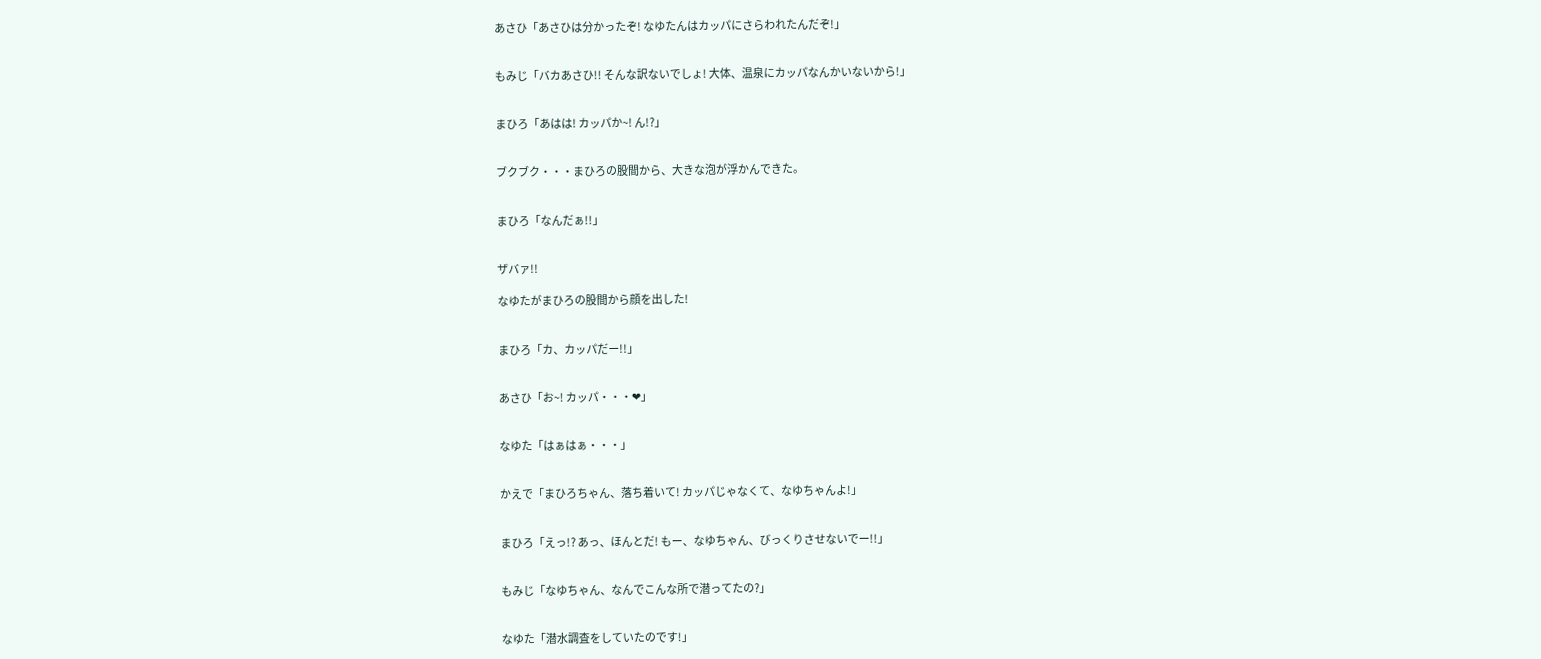あさひ「あさひは分かったぞ! なゆたんはカッパにさらわれたんだぞ!」


もみじ「バカあさひ!! そんな訳ないでしょ! 大体、温泉にカッパなんかいないから!」


まひろ「あはは! カッパか~! ん!?」


ブクブク・・・まひろの股間から、大きな泡が浮かんできた。


まひろ「なんだぁ!!」


ザバァ!!

なゆたがまひろの股間から顔を出した!


まひろ「カ、カッパだー!!」


あさひ「お~! カッパ・・・❤」


なゆた「はぁはぁ・・・」


かえで「まひろちゃん、落ち着いて! カッパじゃなくて、なゆちゃんよ!」


まひろ「えっ!? あっ、ほんとだ! もー、なゆちゃん、びっくりさせないでー!!」


もみじ「なゆちゃん、なんでこんな所で潜ってたの?」


なゆた「潜水調査をしていたのです!」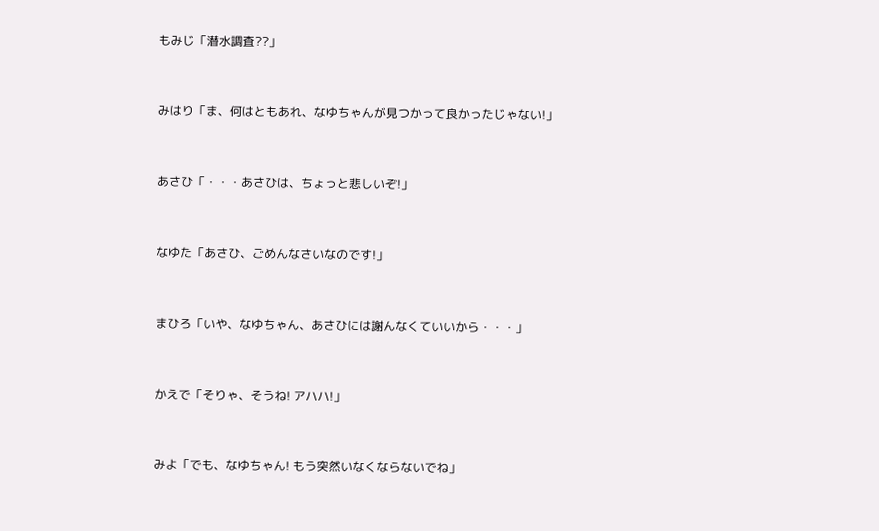もみじ「潜水調査??」


みはり「ま、何はともあれ、なゆちゃんが見つかって良かったじゃない!」


あさひ「・・・あさひは、ちょっと悲しいぞ!」


なゆた「あさひ、ごめんなさいなのです!」


まひろ「いや、なゆちゃん、あさひには謝んなくていいから・・・」


かえで「そりゃ、そうね! アハハ!」


みよ「でも、なゆちゃん! もう突然いなくならないでね」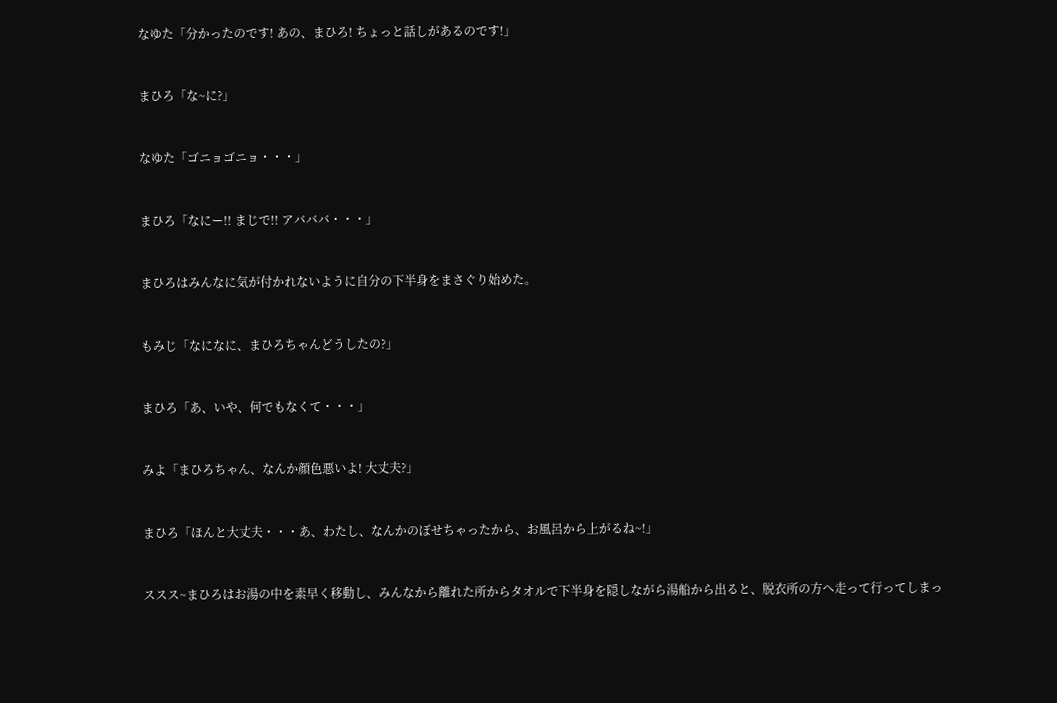なゆた「分かったのです! あの、まひろ! ちょっと話しがあるのです!」


まひろ「な~に?」


なゆた「ゴニョゴニョ・・・」


まひろ「なにー!! まじで!! アバババ・・・」


まひろはみんなに気が付かれないように自分の下半身をまさぐり始めた。


もみじ「なになに、まひろちゃんどうしたの?」


まひろ「あ、いや、何でもなくて・・・」


みよ「まひろちゃん、なんか顔色悪いよ! 大丈夫?」


まひろ「ほんと大丈夫・・・あ、わたし、なんかのぼせちゃったから、お風呂から上がるね~!」


ススス~まひろはお湯の中を素早く移動し、みんなから離れた所からタオルで下半身を隠しながら湯船から出ると、脱衣所の方へ走って行ってしまっ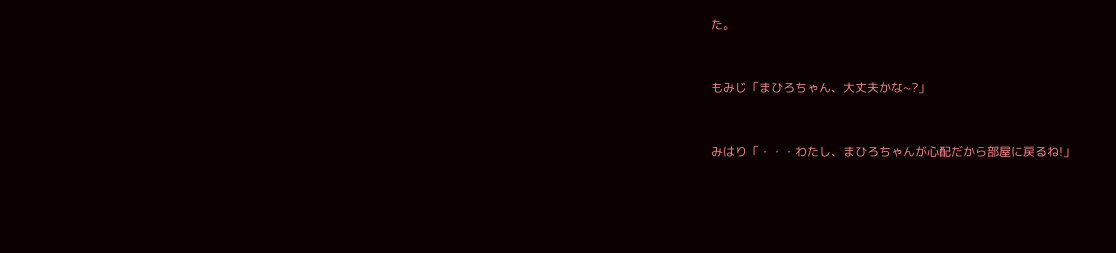た。


もみじ「まひろちゃん、大丈夫かな~?」


みはり「・・・わたし、まひろちゃんが心配だから部屋に戻るね!」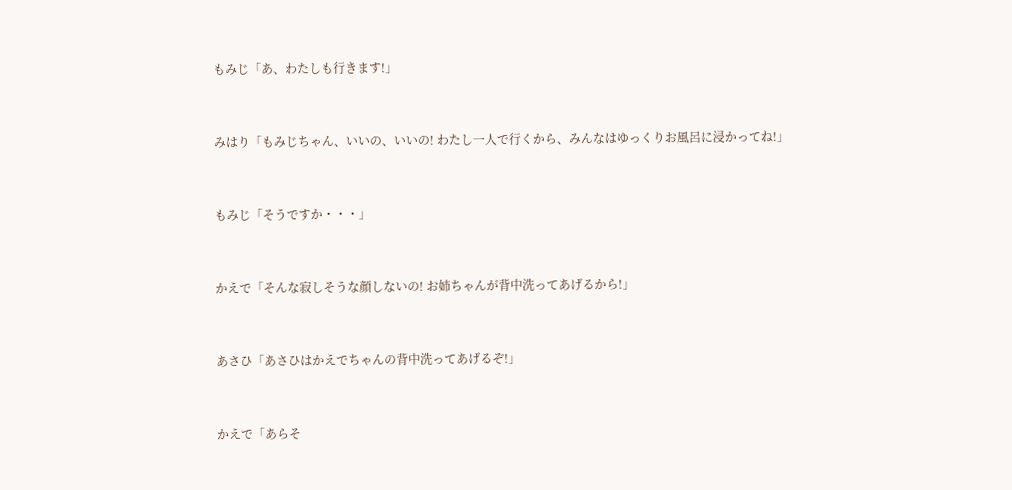もみじ「あ、わたしも行きます!」


みはり「もみじちゃん、いいの、いいの! わたし一人で行くから、みんなはゆっくりお風呂に浸かってね!」


もみじ「そうですか・・・」


かえで「そんな寂しそうな顔しないの! お姉ちゃんが背中洗ってあげるから!」


あさひ「あさひはかえでちゃんの背中洗ってあげるぞ!」


かえで「あらそ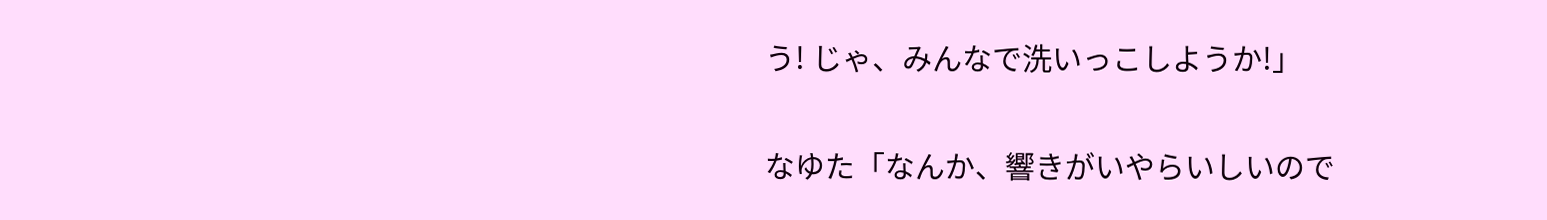う! じゃ、みんなで洗いっこしようか!」


なゆた「なんか、響きがいやらいしいので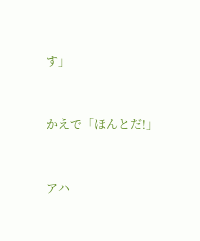す」


かえで「ほんとだ!」


アハ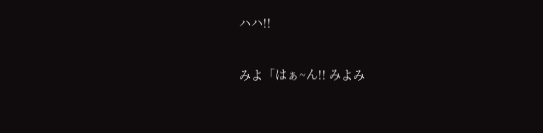ハハ!!


みよ「はぁ~ん!! みよみ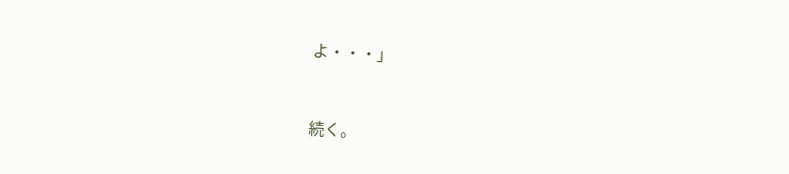よ・・・」


続く。